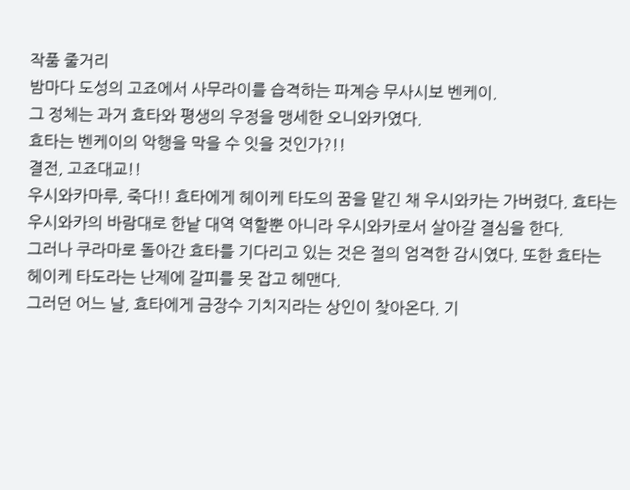작품 줄거리
밤마다 도성의 고죠에서 사무라이를 습격하는 파계승 무사시보 벤케이.
그 정체는 과거 효타와 평생의 우정을 맹세한 오니와카였다.
효타는 벤케이의 악행을 막을 수 잇을 것인가?!!
결전, 고죠대교!!
우시와카마루, 죽다!! 효타에게 헤이케 타도의 꿈을 맡긴 채 우시와카는 가버렸다. 효타는 우시와카의 바람대로 한낱 대역 역할뿐 아니라 우시와카로서 살아갈 결심을 한다.
그러나 쿠라마로 돌아간 효타를 기다리고 있는 것은 절의 엄격한 감시였다. 또한 효타는 헤이케 타도라는 난제에 갈피를 못 잡고 헤맨다.
그러던 어느 날, 효타에게 금장수 기치지라는 상인이 찾아온다. 기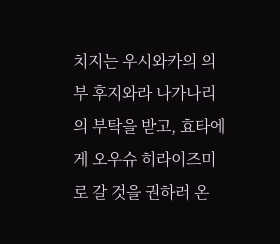치지는 우시와카의 의부 후지와라 나가나리의 부탁을 받고, 효타에게 오우슈 히라이즈미로 갈 것을 권하러 온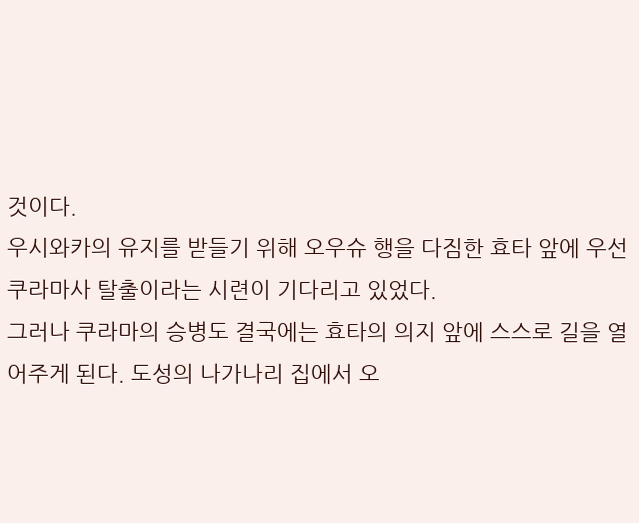것이다.
우시와카의 유지를 받들기 위해 오우슈 행을 다짐한 효타 앞에 우선 쿠라마사 탈출이라는 시련이 기다리고 있었다.
그러나 쿠라마의 승병도 결국에는 효타의 의지 앞에 스스로 길을 열어주게 된다. 도성의 나가나리 집에서 오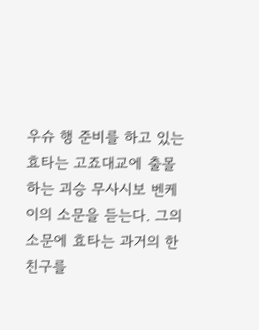우슈 행 준비를 하고 있는 효타는 고죠대교에 출몰하는 괴승 무사시보 벤케이의 소문을 듣는다. 그의 소문에 효타는 과거의 한 친구를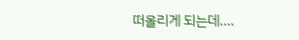떠올리게 되는데….